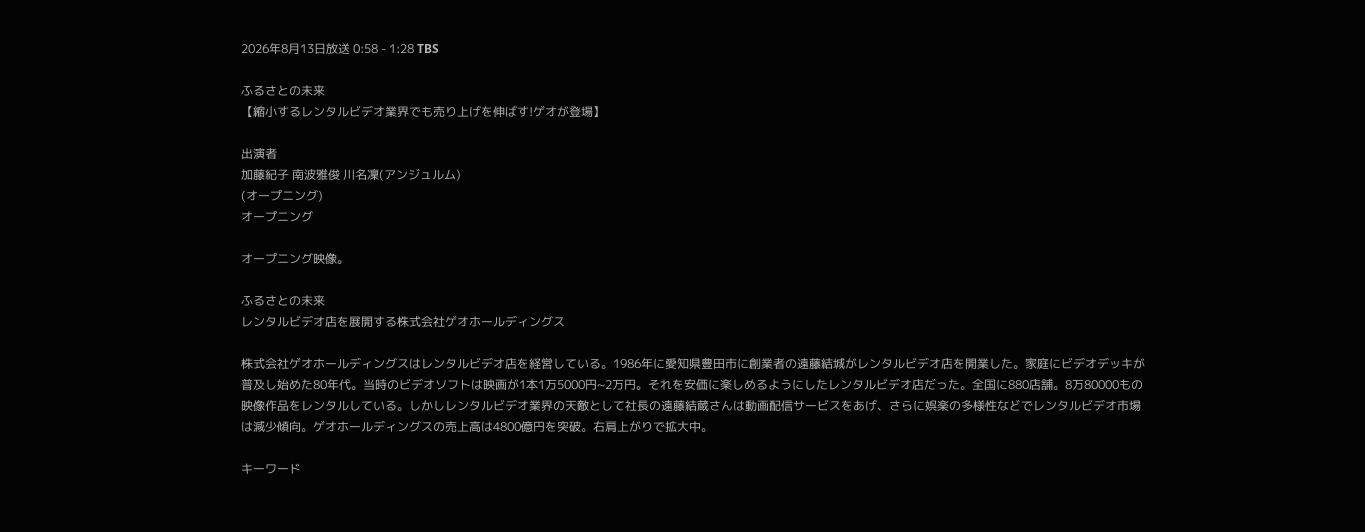2026年8月13日放送 0:58 - 1:28 TBS

ふるさとの未来
【縮小するレンタルビデオ業界でも売り上げを伸ばす!ゲオが登場】

出演者
加藤紀子 南波雅俊 川名凜(アンジュルム)
(オープニング)
オープニング

オープニング映像。

ふるさとの未来
レンタルビデオ店を展開する株式会社ゲオホールディングス

株式会社ゲオホールディングスはレンタルビデオ店を経営している。1986年に愛知県豊田市に創業者の遠藤結城がレンタルビデオ店を開業した。家庭にビデオデッキが普及し始めた80年代。当時のビデオソフトは映画が1本1万5000円~2万円。それを安価に楽しめるようにしたレンタルビデオ店だった。全国に880店舗。8万80000もの映像作品をレンタルしている。しかしレンタルビデオ業界の天敵として社長の遠藤結蔵さんは動画配信サービスをあげ、さらに娯楽の多様性などでレンタルビデオ市場は減少傾向。ゲオホールディングスの売上高は4800億円を突破。右肩上がりで拡大中。

キーワード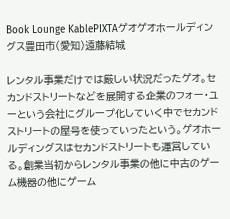Book Lounge KablePIXTAゲオゲオホールディングス豊田市(愛知)遠藤結城

レンタル事業だけでは厳しい状況だったゲオ。セカンドストリートなどを展開する企業のフォー・ユーという会社にグループ化していく中でセカンドストリートの屋号を使っていったという。ゲオホールディングスはセカンドストリートも運営している。創業当初からレンタル事業の他に中古のゲーム機器の他にゲーム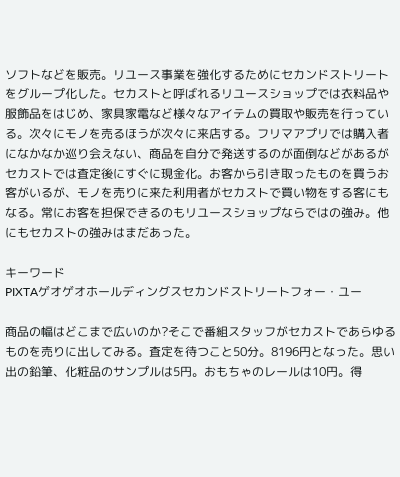ソフトなどを販売。リユース事業を強化するためにセカンドストリートをグループ化した。セカストと呼ばれるリユースショップでは衣料品や服飾品をはじめ、家具家電など様々なアイテムの買取や販売を行っている。次々にモノを売るほうが次々に来店する。フリマアプリでは購入者になかなか巡り会えない、商品を自分で発送するのが面倒などがあるがセカストでは査定後にすぐに現金化。お客から引き取ったものを買うお客がいるが、モノを売りに来た利用者がセカストで買い物をする客にもなる。常にお客を担保できるのもリユースショップならではの強み。他にもセカストの強みはまだあった。

キーワード
PIXTAゲオゲオホールディングスセカンドストリートフォー・ユー

商品の幅はどこまで広いのか?そこで番組スタッフがセカストであらゆるものを売りに出してみる。査定を待つこと50分。8196円となった。思い出の鉛筆、化粧品のサンプルは5円。おもちゃのレールは10円。得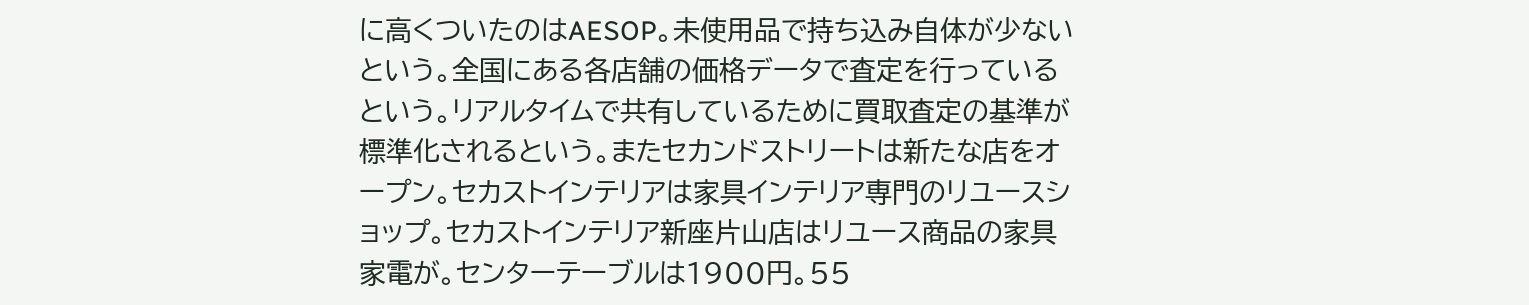に高くついたのはAESOP。未使用品で持ち込み自体が少ないという。全国にある各店舗の価格データで査定を行っているという。リアルタイムで共有しているために買取査定の基準が標準化されるという。またセカンドストリートは新たな店をオープン。セカストインテリアは家具インテリア専門のリユースショップ。セカストインテリア新座片山店はリユース商品の家具家電が。センターテーブルは1900円。55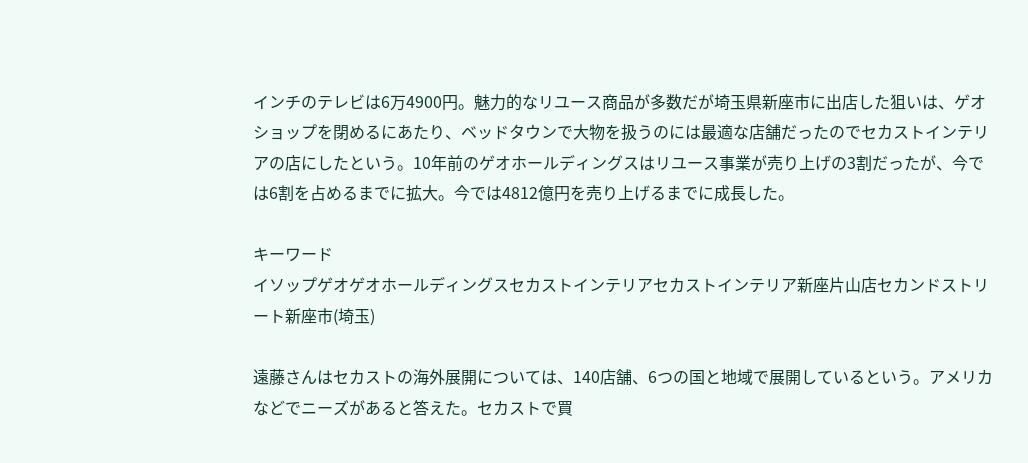インチのテレビは6万4900円。魅力的なリユース商品が多数だが埼玉県新座市に出店した狙いは、ゲオショップを閉めるにあたり、ベッドタウンで大物を扱うのには最適な店舗だったのでセカストインテリアの店にしたという。10年前のゲオホールディングスはリユース事業が売り上げの3割だったが、今では6割を占めるまでに拡大。今では4812億円を売り上げるまでに成長した。

キーワード
イソップゲオゲオホールディングスセカストインテリアセカストインテリア新座片山店セカンドストリート新座市(埼玉)

遠藤さんはセカストの海外展開については、140店舗、6つの国と地域で展開しているという。アメリカなどでニーズがあると答えた。セカストで買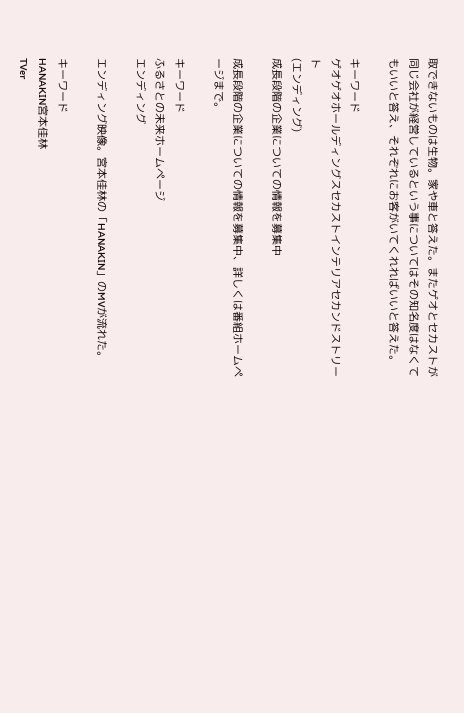取できないものは生物。家や車と答えた。またゲオとセカストが同じ会社が経営しているという事についてはその知名度はなくてもいいと答え、それぞれにお客がいてくれればいいと答えた。

キーワード
ゲオゲオホールディングスセカストインテリアセカンドストリート
(エンディング)
成長段階の企業についての情報を募集中

成長段階の企業についての情報を募集中、詳しくは番組ホームページまで。

キーワード
ふるさとの未来ホームページ
エンディング

エンディング映像。宮本佳林の「HANAKIN」のMVが流れた。

キーワード
HANAKIN宮本佳林
TVer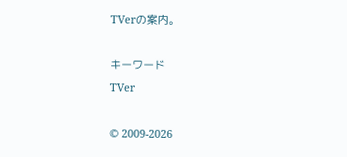TVerの案内。

キーワード
TVer

© 2009-2026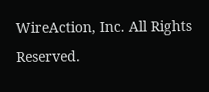WireAction, Inc. All Rights Reserved.